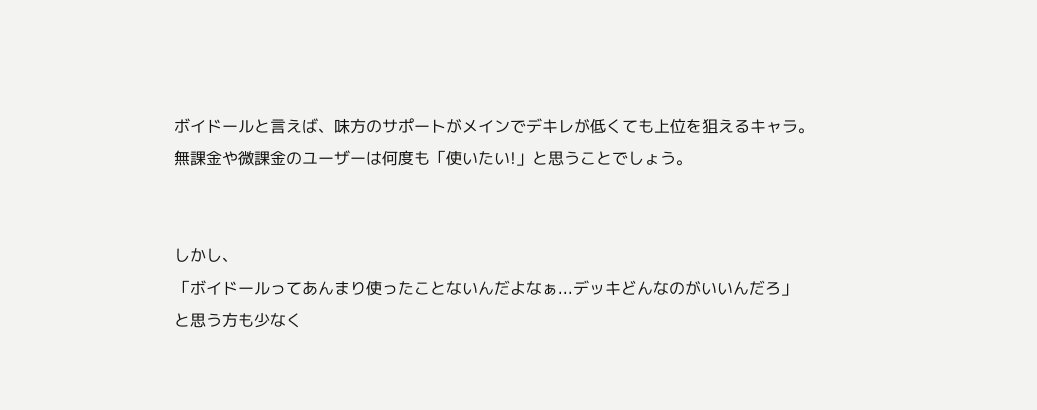ボイドールと言えば、味方のサポートがメインでデキレが低くても上位を狙えるキャラ。
無課金や微課金のユーザーは何度も「使いたい!」と思うことでしょう。


しかし、
「ボイドールってあんまり使ったことないんだよなぁ...デッキどんなのがいいんだろ」
と思う方も少なく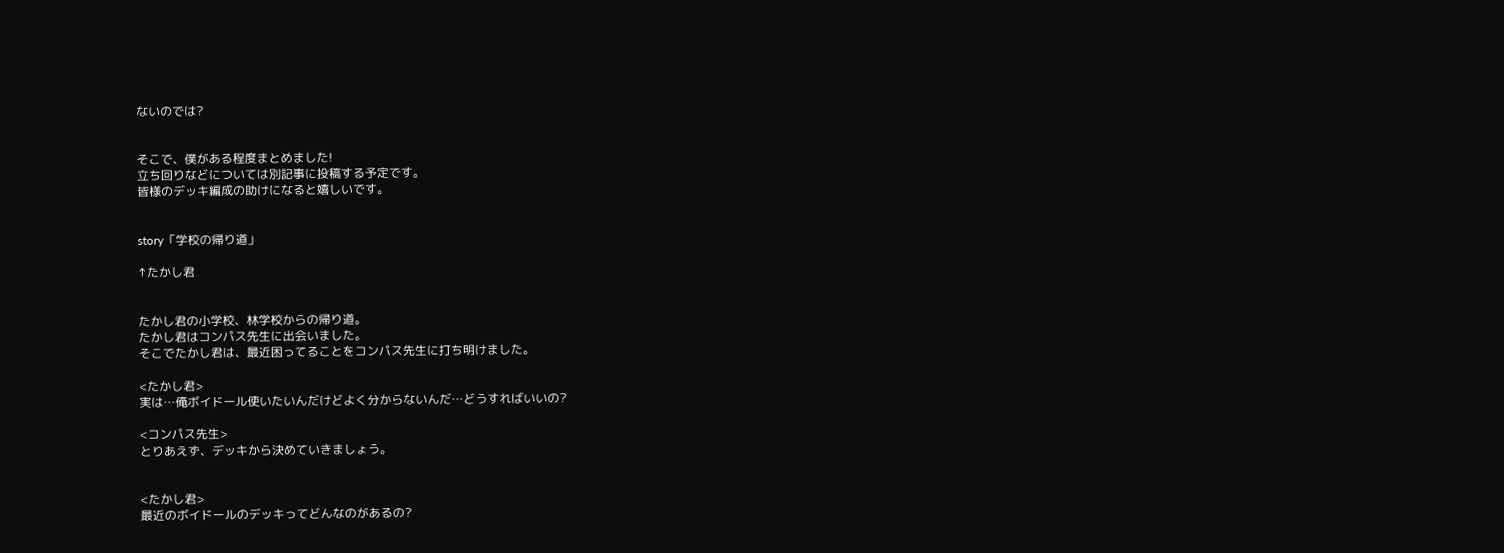ないのでは?


そこで、僕がある程度まとめました!
立ち回りなどについては別記事に投稿する予定です。
皆様のデッキ編成の助けになると嬉しいです。


story「学校の帰り道」

↑たかし君


たかし君の小学校、林学校からの帰り道。
たかし君はコンパス先生に出会いました。
そこでたかし君は、最近困ってることをコンパス先生に打ち明けました。

<たかし君>
実は…俺ボイドール使いたいんだけどよく分からないんだ…どうすればいいの?

<コンパス先生>
とりあえず、デッキから決めていきましょう。


<たかし君>
最近のボイドールのデッキってどんなのがあるの?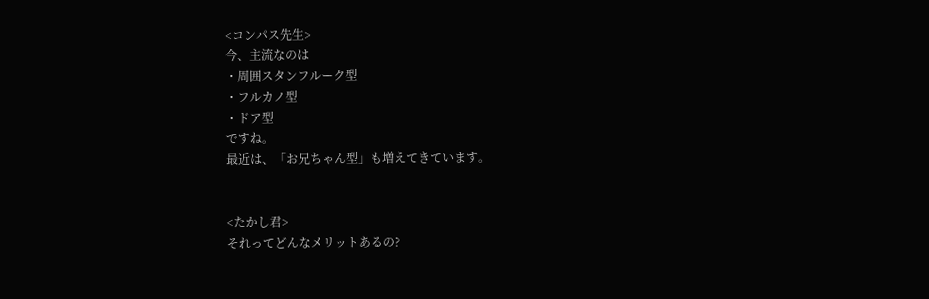<コンパス先生>
今、主流なのは
・周囲スタンフルーク型
・フルカノ型
・ドア型
ですね。
最近は、「お兄ちゃん型」も増えてきています。


<たかし君>
それってどんなメリットあるの?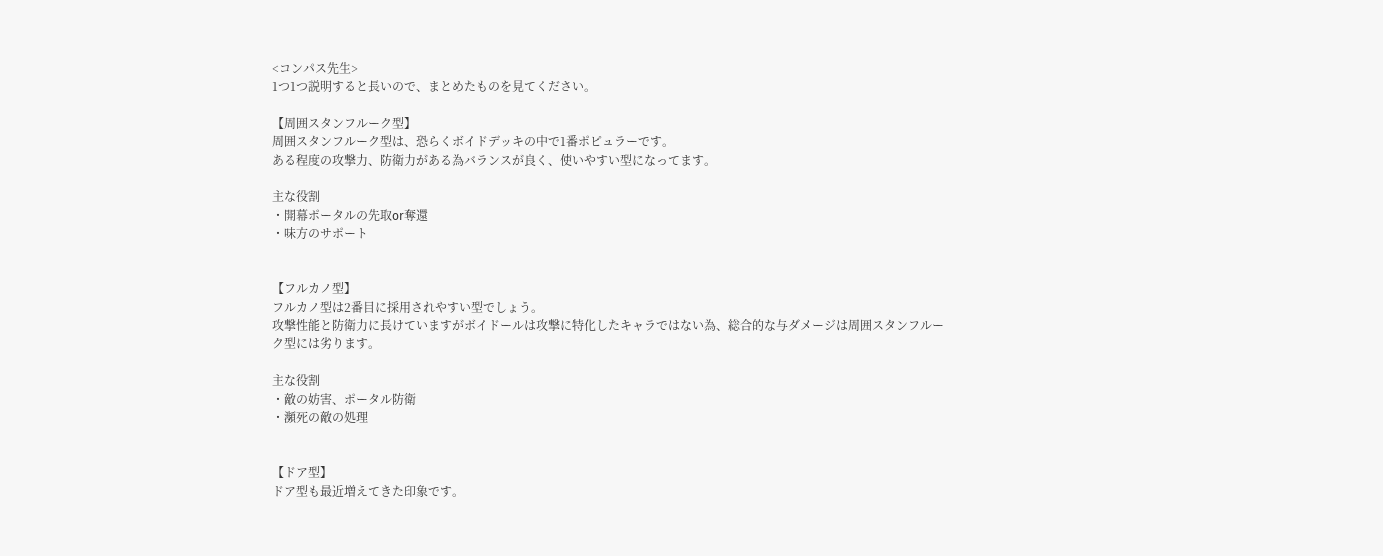<コンパス先生>
1つ1つ説明すると長いので、まとめたものを見てください。

【周囲スタンフルーク型】
周囲スタンフルーク型は、恐らくボイドデッキの中で1番ポピュラーです。
ある程度の攻撃力、防衛力がある為バランスが良く、使いやすい型になってます。

主な役割
・開幕ポータルの先取or奪還
・味方のサポート


【フルカノ型】
フルカノ型は2番目に採用されやすい型でしょう。
攻撃性能と防衛力に長けていますがボイドールは攻撃に特化したキャラではない為、総合的な与ダメージは周囲スタンフルーク型には劣ります。

主な役割
・敵の妨害、ポータル防衛
・瀕死の敵の処理


【ドア型】
ドア型も最近増えてきた印象です。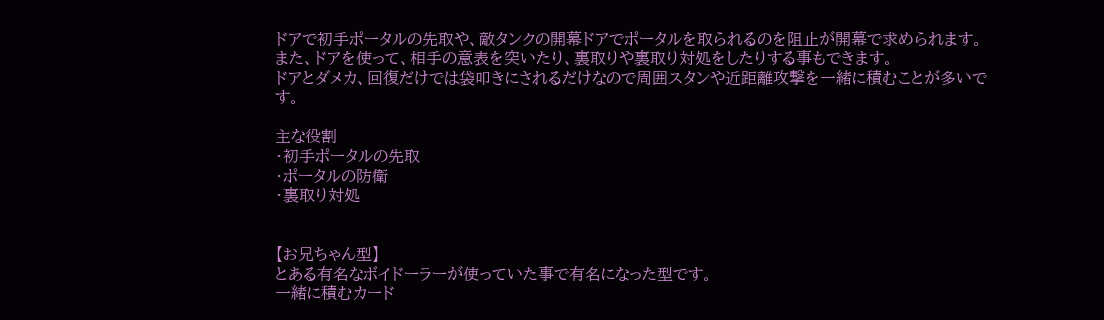ドアで初手ポータルの先取や、敵タンクの開幕ドアでポータルを取られるのを阻止が開幕で求められます。
また、ドアを使って、相手の意表を突いたり、裏取りや裏取り対処をしたりする事もできます。
ドアとダメカ、回復だけでは袋叩きにされるだけなので周囲スタンや近距離攻撃を一緒に積むことが多いです。

主な役割
・初手ポータルの先取
・ポータルの防衛
・裏取り対処


【お兄ちゃん型】
とある有名なボイドーラーが使っていた事で有名になった型です。
一緒に積むカード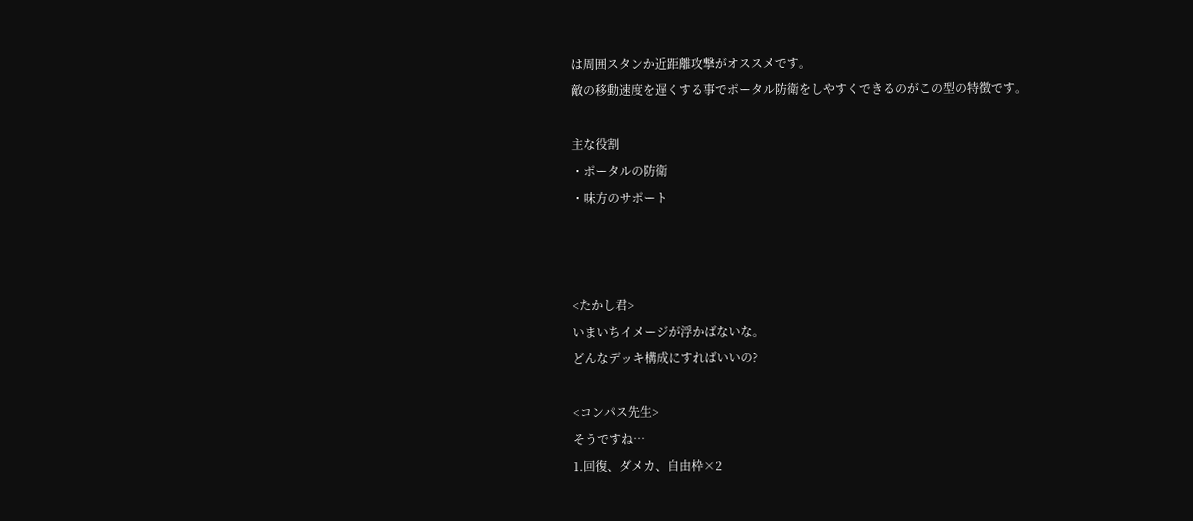は周囲スタンか近距離攻撃がオススメです。
敵の移動速度を遅くする事でポータル防衛をしやすくできるのがこの型の特徴です。

主な役割
・ポータルの防衛
・味方のサポート



<たかし君>
いまいちイメージが浮かばないな。
どんなデッキ構成にすればいいの?

<コンパス先生>
そうですね…
1.回復、ダメカ、自由枠×2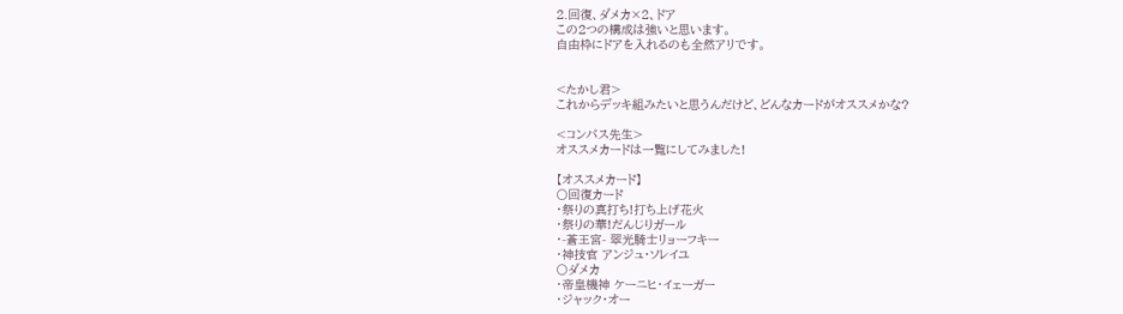2.回復、ダメカ×2、ドア
この2つの構成は強いと思います。
自由枠にドアを入れるのも全然アリです。


<たかし君>
これからデッキ組みたいと思うんだけど、どんなカードがオススメかな?

<コンパス先生>
オススメカードは一覧にしてみました!

【オススメカード】
〇回復カード
・祭りの真打ち!打ち上げ花火
・祭りの華!だんじりガール
・-蒼王宮- 翠光騎士リョーフキー
・神技官 アンジュ・ソレイユ
〇ダメカ
・帝皇機神 ケーニヒ・イェーガー
・ジャック・オー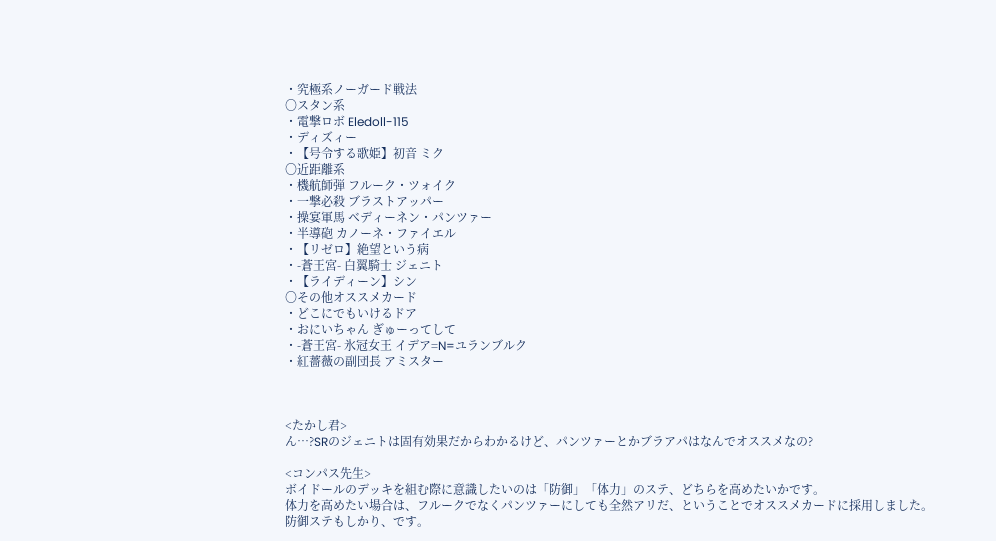・究極系ノーガード戦法
〇スタン系
・電撃ロボ Eledoll-115
・ディズィー
・【号令する歌姫】初音 ミク
〇近距離系
・機航師弾 フルーク・ツォイク
・一撃必殺 ブラストアッパー
・操宴軍馬 ベディーネン・パンツァー
・半導砲 カノーネ・ファイエル
・【リゼロ】絶望という病
・-蒼王宮- 白翼騎士 ジェニト
・【ライディーン】シン
〇その他オススメカード
・どこにでもいけるドア
・おにいちゃん ぎゅーってして
・-蒼王宮- 氷冠女王 イデア=N=ユランブルク
・紅薔薇の副団長 アミスター



<たかし君>
ん…?SRのジェニトは固有効果だからわかるけど、パンツァーとかブラアパはなんでオススメなの?

<コンパス先生>
ボイドールのデッキを組む際に意識したいのは「防御」「体力」のステ、どちらを高めたいかです。
体力を高めたい場合は、フルークでなくパンツァーにしても全然アリだ、ということでオススメカードに採用しました。
防御ステもしかり、です。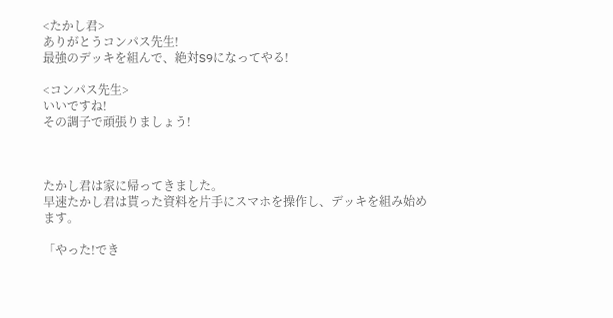<たかし君>
ありがとうコンパス先生!
最強のデッキを組んで、絶対S9になってやる!

<コンパス先生>
いいですね!
その調子で頑張りましょう!



たかし君は家に帰ってきました。
早速たかし君は貰った資料を片手にスマホを操作し、デッキを組み始めます。

「やった!でき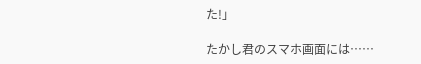た!」

たかし君のスマホ画面には……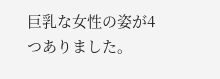巨乳な女性の姿が4つありました。